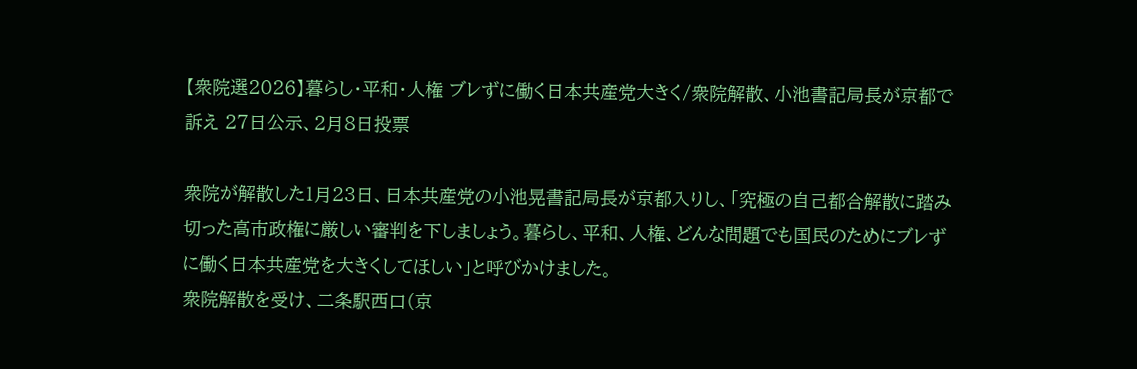【衆院選2026】暮らし・平和・人権 ブレずに働く日本共産党大きく/衆院解散、小池書記局長が京都で訴え 27日公示、2月8日投票

衆院が解散した1月23日、日本共産党の小池晃書記局長が京都入りし、「究極の自己都合解散に踏み切った高市政権に厳しい審判を下しましょう。暮らし、平和、人権、どんな問題でも国民のためにブレずに働く日本共産党を大きくしてほしい」と呼びかけました。
衆院解散を受け、二条駅西口(京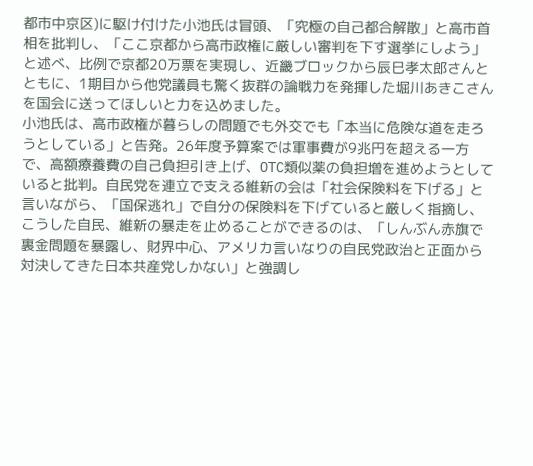都市中京区)に駆け付けた小池氏は冒頭、「究極の自己都合解散」と高市首相を批判し、「ここ京都から高市政権に厳しい審判を下す選挙にしよう」と述べ、比例で京都20万票を実現し、近畿ブロックから辰巳孝太郎さんとともに、1期目から他党議員も驚く抜群の論戦力を発揮した堀川あきこさんを国会に送ってほしいと力を込めました。
小池氏は、高市政権が暮らしの問題でも外交でも「本当に危険な道を走ろうとしている」と告発。26年度予算案では軍事費が9兆円を超える一方で、高額療養費の自己負担引き上げ、OTC類似薬の負担増を進めようとしていると批判。自民党を連立で支える維新の会は「社会保険料を下げる」と言いながら、「国保逃れ」で自分の保険料を下げていると厳しく指摘し、こうした自民、維新の暴走を止めることができるのは、「しんぶん赤旗で裏金問題を暴露し、財界中心、アメリカ言いなりの自民党政治と正面から対決してきた日本共産党しかない」と強調し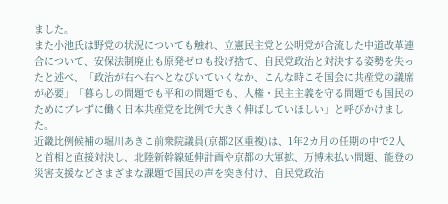ました。
また小池氏は野党の状況についても触れ、立憲民主党と公明党が合流した中道改革連合について、安保法制廃止も原発ゼロも投げ捨て、自民党政治と対決する姿勢を失ったと述べ、「政治が右へ右へとなびいていくなか、こんな時こそ国会に共産党の議席が必要」「暮らしの問題でも平和の問題でも、人権・民主主義を守る問題でも国民のためにブレずに働く日本共産党を比例で大きく伸ばしていほしい」と呼びかけました。
近畿比例候補の堀川あきこ前衆院議員(京都2区重複)は、1年2カ月の任期の中で2人と首相と直接対決し、北陸新幹線延伸計画や京都の大軍拡、万博未払い問題、能登の災害支援などさまざまな課題で国民の声を突き付け、自民党政治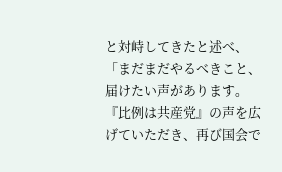と対峙してきたと述べ、「まだまだやるべきこと、届けたい声があります。『比例は共産党』の声を広げていただき、再び国会で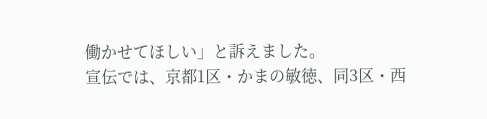働かせてほしい」と訴えました。
宣伝では、京都1区・かまの敏徳、同3区・西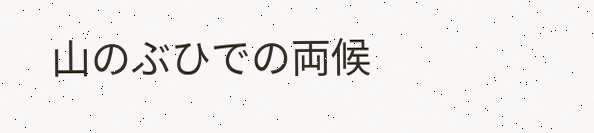山のぶひでの両候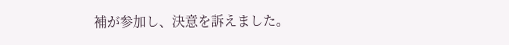補が参加し、決意を訴えました。